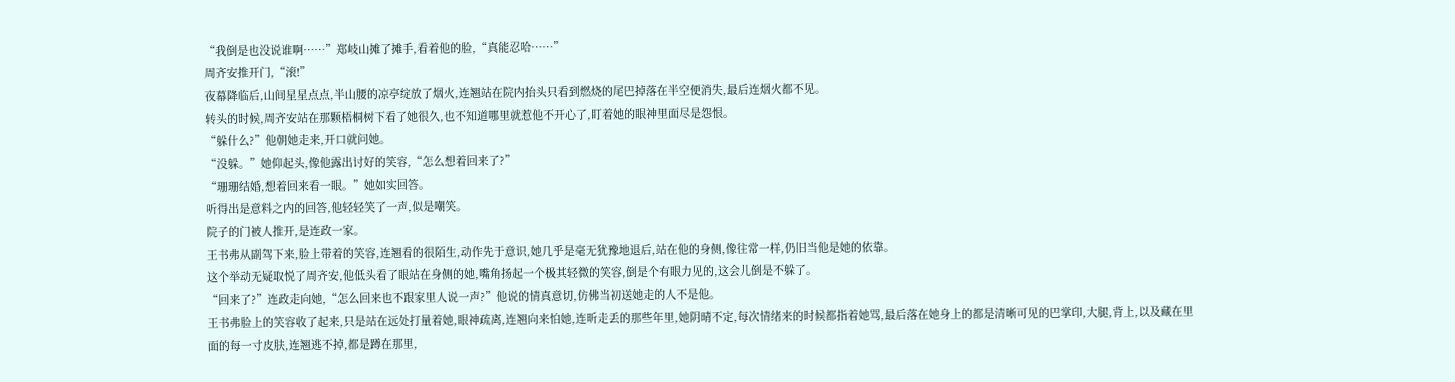“我倒是也没说谁啊……”郑岐山摊了摊手,看着他的脸,“真能忍哈……”
周齐安推开门,“滚!”
夜幕降临后,山间星星点点,半山腰的凉亭绽放了烟火,连翘站在院内抬头只看到燃烧的尾巴掉落在半空便消失,最后连烟火都不见。
转头的时候,周齐安站在那颗梧桐树下看了她很久,也不知道哪里就惹他不开心了,盯着她的眼神里面尽是怨恨。
“躲什么?”他朝她走来,开口就问她。
“没躲。”她仰起头,像他露出讨好的笑容,“怎么想着回来了?”
“珊珊结婚,想着回来看一眼。”她如实回答。
听得出是意料之内的回答,他轻轻笑了一声,似是嘲笑。
院子的门被人推开,是连政一家。
王书弗从副驾下来,脸上带着的笑容,连翘看的很陌生,动作先于意识,她几乎是毫无犹豫地退后,站在他的身侧,像往常一样,仍旧当他是她的依靠。
这个举动无疑取悦了周齐安,他低头看了眼站在身侧的她,嘴角扬起一个极其轻微的笑容,倒是个有眼力见的,这会儿倒是不躲了。
“回来了?”连政走向她,“怎么回来也不跟家里人说一声?”他说的情真意切,仿佛当初送她走的人不是他。
王书弗脸上的笑容收了起来,只是站在远处打量着她,眼神疏离,连翘向来怕她,连昕走丢的那些年里,她阴晴不定,每次情绪来的时候都指着她骂,最后落在她身上的都是清晰可见的巴掌印,大腿,背上,以及藏在里面的每一寸皮肤,连翘逃不掉,都是蹲在那里,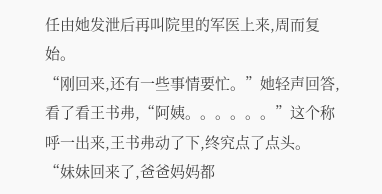任由她发泄后再叫院里的军医上来,周而复始。
“刚回来,还有一些事情要忙。”她轻声回答,看了看王书弗,“阿姨。。。。。。”这个称呼一出来,王书弗动了下,终究点了点头。
“妹妹回来了,爸爸妈妈都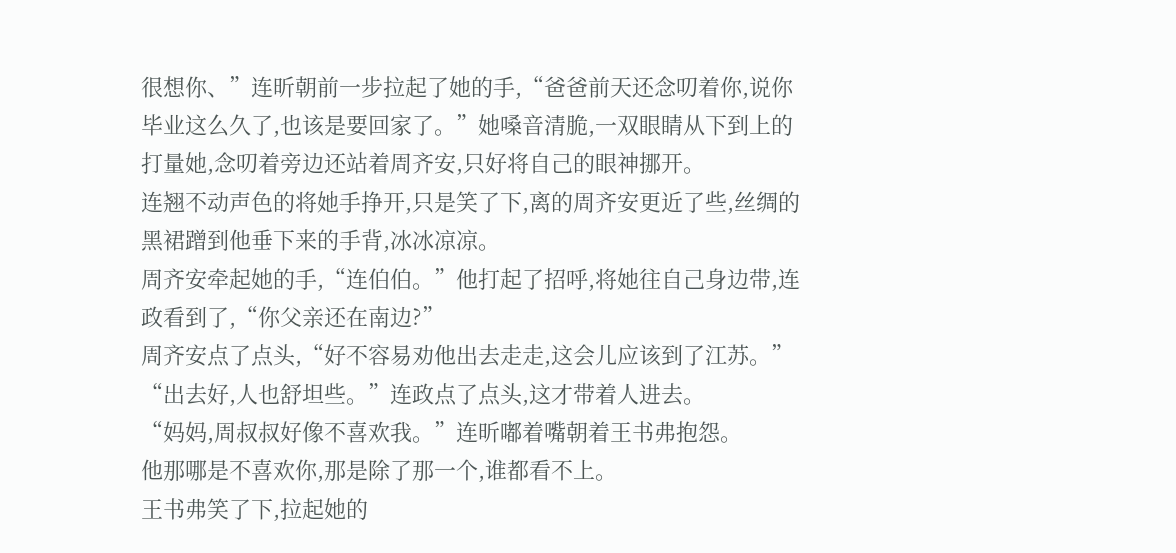很想你、”连昕朝前一步拉起了她的手,“爸爸前天还念叨着你,说你毕业这么久了,也该是要回家了。”她嗓音清脆,一双眼睛从下到上的打量她,念叨着旁边还站着周齐安,只好将自己的眼神挪开。
连翘不动声色的将她手挣开,只是笑了下,离的周齐安更近了些,丝绸的黑裙蹭到他垂下来的手背,冰冰凉凉。
周齐安牵起她的手,“连伯伯。”他打起了招呼,将她往自己身边带,连政看到了,“你父亲还在南边?”
周齐安点了点头,“好不容易劝他出去走走,这会儿应该到了江苏。”
“出去好,人也舒坦些。”连政点了点头,这才带着人进去。
“妈妈,周叔叔好像不喜欢我。”连昕嘟着嘴朝着王书弗抱怨。
他那哪是不喜欢你,那是除了那一个,谁都看不上。
王书弗笑了下,拉起她的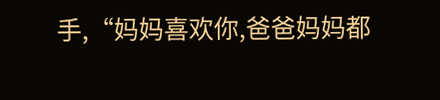手,“妈妈喜欢你,爸爸妈妈都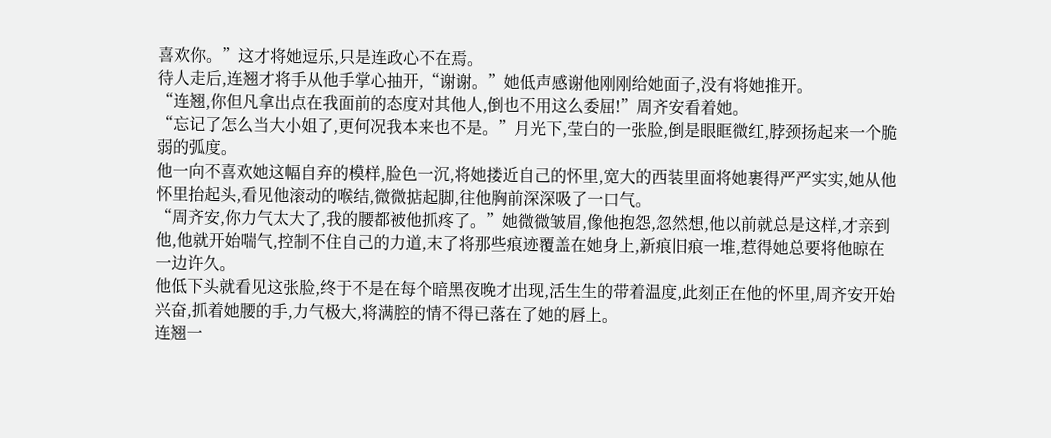喜欢你。”这才将她逗乐,只是连政心不在焉。
待人走后,连翘才将手从他手掌心抽开,“谢谢。”她低声感谢他刚刚给她面子,没有将她推开。
“连翘,你但凡拿出点在我面前的态度对其他人,倒也不用这么委屈!”周齐安看着她。
“忘记了怎么当大小姐了,更何况我本来也不是。”月光下,莹白的一张脸,倒是眼眶微红,脖颈扬起来一个脆弱的弧度。
他一向不喜欢她这幅自弃的模样,脸色一沉,将她搂近自己的怀里,宽大的西装里面将她裹得严严实实,她从他怀里抬起头,看见他滚动的喉结,微微掂起脚,往他胸前深深吸了一口气。
“周齐安,你力气太大了,我的腰都被他抓疼了。”她微微皱眉,像他抱怨,忽然想,他以前就总是这样,才亲到他,他就开始喘气,控制不住自己的力道,末了将那些痕迹覆盖在她身上,新痕旧痕一堆,惹得她总要将他晾在一边许久。
他低下头就看见这张脸,终于不是在每个暗黑夜晚才出现,活生生的带着温度,此刻正在他的怀里,周齐安开始兴奋,抓着她腰的手,力气极大,将满腔的情不得已落在了她的唇上。
连翘一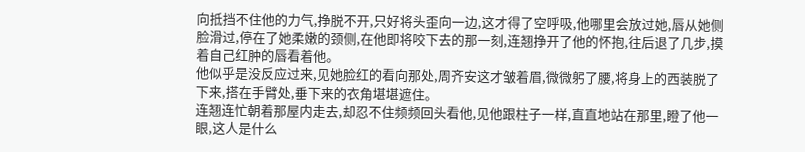向抵挡不住他的力气,挣脱不开,只好将头歪向一边,这才得了空呼吸,他哪里会放过她,唇从她侧脸滑过,停在了她柔嫩的颈侧,在他即将咬下去的那一刻,连翘挣开了他的怀抱,往后退了几步,摸着自己红肿的唇看着他。
他似乎是没反应过来,见她脸红的看向那处,周齐安这才皱着眉,微微躬了腰,将身上的西装脱了下来,搭在手臂处,垂下来的衣角堪堪遮住。
连翘连忙朝着那屋内走去,却忍不住频频回头看他,见他跟柱子一样,直直地站在那里,瞪了他一眼,这人是什么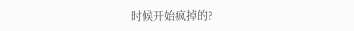时候开始疯掉的?